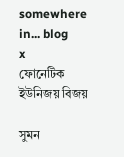somewhere in... blog
x
ফোনেটিক ইউনিজয় বিজয়

সুমন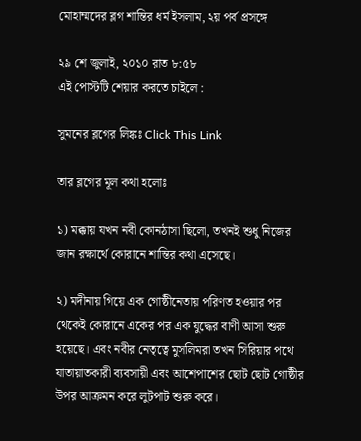মোহাম্মদের ব্লগ শান্তির ধর্ম ইসলাম, ২য় পর্ব প্রসঙ্গে

২৯ শে জুলাই, ২০১০ রাত ৮:৫৮
এই পোস্টটি শেয়ার করতে চাইলে :

সুমনের ব্লগের লিঙ্কঃ Click This Link

তার ব্লগের মূল কথা হলোঃ

১) মক্কায় যখন নবী কোনঠাসা ছিলো, তখনই শুধু নিজের জান রক্ষার্থে কোরানে শান্তির কথা এসেছে।

২) মদীনায় গিয়ে এক গোষ্ঠীনেতায় পরিণত হওয়ার পর থেকেই কোরানে একের পর এক যুদ্ধের বাণী আসা শুরু হয়েছে। এবং নবীর নেতৃত্বে মুসলিমরা তখন সিরিয়ার পথে যাতায়াতকারী ব্যবসায়ী এবং আশেপাশের ছোট ছোট গোষ্ঠীর উপর আক্রমন করে লুটপাট শুরু করে।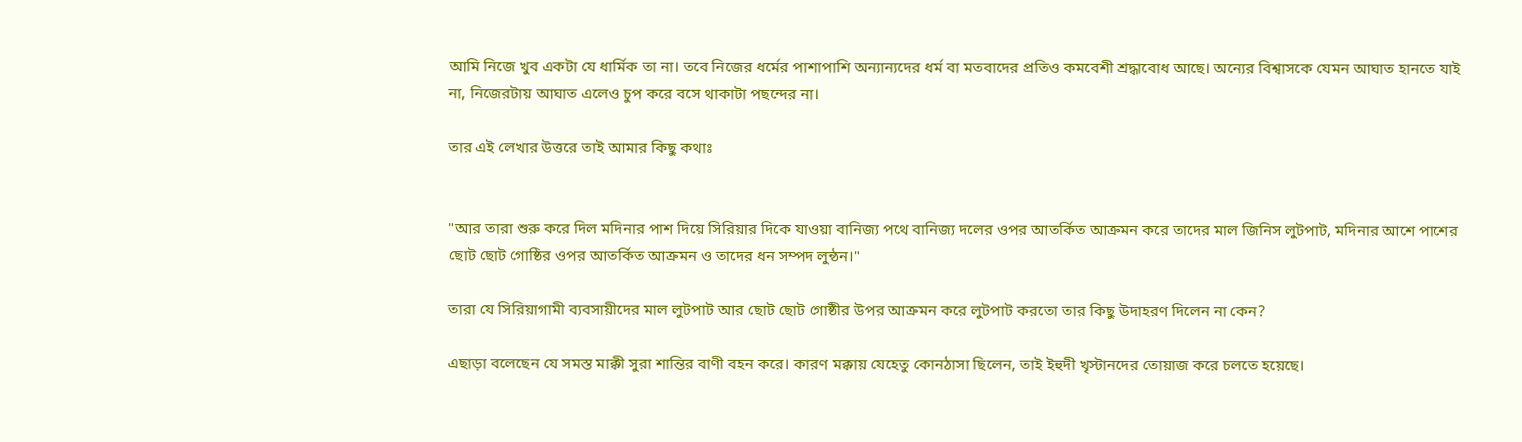আমি নিজে খুব একটা যে ধার্মিক তা না। তবে নিজের ধর্মের পাশাপাশি অন্যান্যদের ধর্ম বা মতবাদের প্রতিও কমবেশী শ্রদ্ধাবোধ আছে। অন্যের বিশ্বাসকে যেমন আঘাত হানতে যাই না, নিজেরটায় আঘাত এলেও চুপ করে বসে থাকাটা পছন্দের না।

তার এই লেখার উত্তরে তাই আমার কিছু কথাঃ


"আর তারা শুরু করে দিল মদিনার পাশ দিয়ে সিরিয়ার দিকে যাওয়া বানিজ্য পথে বানিজ্য দলের ওপর আতর্কিত আক্রমন করে তাদের মাল জিনিস লুটপাট, মদিনার আশে পাশের ছোট ছোট গোষ্ঠির ওপর আতর্কিত আক্রমন ও তাদের ধন সম্পদ লুন্ঠন।"

তারা যে সিরিয়াগামী ব্যবসায়ীদের মাল লুটপাট আর ছোট ছোট গোষ্ঠীর উপর আক্রমন করে লুটপাট করতো তার কিছু উদাহরণ দিলেন না কেন?

এছাড়া বলেছেন যে সমস্ত মাক্কী সুরা শান্তির বাণী বহন করে। কারণ মক্কায় যেহেতু কোনঠাসা ছিলেন, তাই ইহুদী খৃস্টানদের তোয়াজ করে চলতে হয়েছে।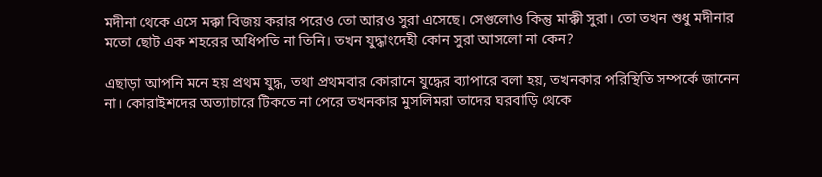মদীনা থেকে এসে মক্কা বিজয় করার পরেও তো আরও সুরা এসেছে। সেগুলোও কিন্তু মাক্কী সুরা। তো তখন শুধু মদীনার মতো ছোট এক শহরের অধিপতি না তিনি। তখন যুদ্ধাংদেহী কোন সুরা আসলো না কেন?

এছাড়া আপনি মনে হয় প্রথম যুদ্ধ, তথা প্রথমবার কোরানে যুদ্ধের ব্যাপারে বলা হয়, তখনকার পরিস্থিতি সম্পর্কে জানেন না। কোরাইশদের অত্যাচারে টিকতে না পেরে তখনকার মুসলিমরা তাদের ঘরবাড়ি থেকে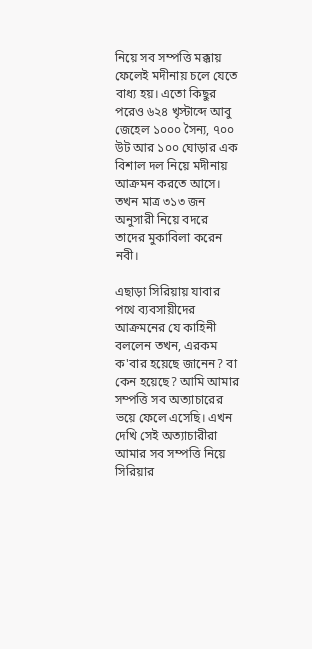নিয়ে সব সম্পত্তি মক্কায় ফেলেই মদীনায় চলে যেতে বাধ্য হয়। এতো কিছুর পরেও ৬২৪ খৃস্টাব্দে আবু জেহেল ১০০০ সৈন্য, ৭০০ উট আর ১০০ ঘোড়ার এক বিশাল দল নিয়ে মদীনায় আক্রমন করতে আসে। তখন মাত্র ৩১৩ জন অনুসারী নিয়ে বদরে তাদের মুকাবিলা করেন নবী।

এছাড়া সিরিয়ায় যাবার পথে ব্যবসায়ীদের আক্রমনের যে কাহিনী বললেন তখন, এরকম ক'বার হয়েছে জানেন? বা কেন হয়েছে? আমি আমার সম্পত্তি সব অত্যাচারের ভয়ে ফেলে এসেছি। এখন দেখি সেই অত্যাচারীরা আমার সব সম্পত্তি নিয়ে সিরিয়ার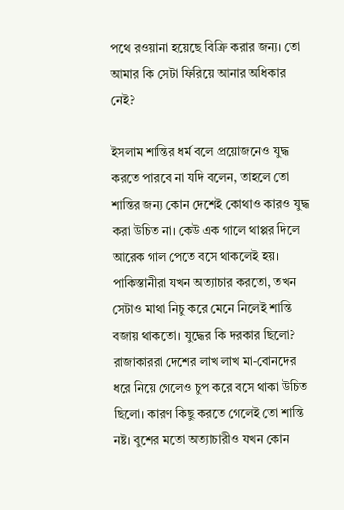পথে রওয়ানা হয়েছে বিক্রি করার জন্য। তো আমার কি সেটা ফিরিয়ে আনার অধিকার নেই?

ইসলাম শান্তির ধর্ম বলে প্রয়োজনেও যুদ্ধ করতে পারবে না যদি বলেন, তাহলে তো শান্তির জন্য কোন দেশেই কোথাও কারও যুদ্ধ করা উচিত না। কেউ এক গালে থাপ্পর দিলে আরেক গাল পেতে বসে থাকলেই হয়। পাকিস্তানীরা যখন অত্যাচার করতো, তখন সেটাও মাথা নিচু করে মেনে নিলেই শান্তি বজায় থাকতো। যুদ্ধের কি দরকার ছিলো? রাজাকাররা দেশের লাখ লাখ মা-বোনদের ধরে নিয়ে গেলেও চুপ করে বসে থাকা উচিত ছিলো। কারণ কিছু করতে গেলেই তো শান্তি নষ্ট। বুশের মতো অত্যাচারীও যখন কোন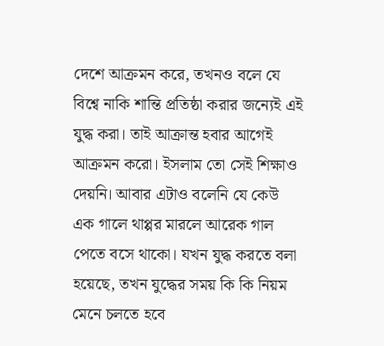দেশে আক্রমন করে, তখনও বলে যে বিশ্বে নাকি শান্তি প্রতিষ্ঠা করার জন্যেই এই যুদ্ধ করা। তাই আক্রান্ত হবার আগেই আক্রমন করো। ইসলাম তো সেই শিক্ষাও দেয়নি। আবার এটাও বলেনি যে কেউ এক গালে থাপ্পর মারলে আরেক গাল পেতে বসে থাকো। যখন যুদ্ধ করতে বলা হয়েছে, তখন যুদ্ধের সময় কি কি নিয়ম মেনে চলতে হবে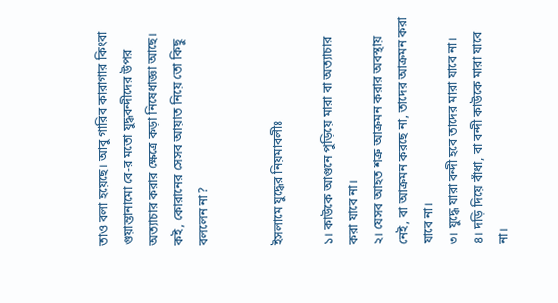তাও বলা হয়েছে। আবু গারিব কারাগার কিংবা গুয়ান্তানামো বে-র মতো যুদ্ধবন্দীদের উপর অত্যাচার করার ক্ষেত্রে কড়া নিষেধাজ্ঞা আছে। কই, কোরানের সেসব আয়াত নিয়ে তো কিছু বললেন না?


ইসলামে যুদ্ধের নিয়মাবলীঃ

১। কাউকে আগুনে পুড়িয়ে মারা বা অত্যাচার করা যাবে না।
২। যেসব আহত শত্রু আক্রমন করার অবস্থায় নেই, বা আক্রমন করছে না, তাদের আক্রমন করা যাবে না।
৩। যুদ্ধে যারা বন্দী হবে তাদের মারা যাবে না।
৪। দড়ি দিয়ে বাঁধা, বা বন্দী কাউকে মারা যাবে না।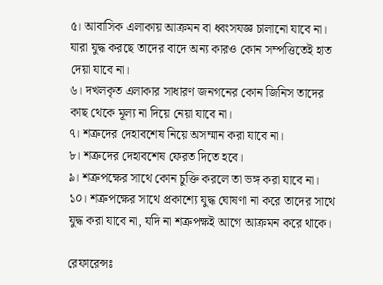৫। আবাসিক এলাকায় আক্রমন বা ধ্বংসযজ্ঞ চালানো যাবে না। যারা যুদ্ধ করছে তাদের বাদে অন্য কারও কোন সম্পত্তিতেই হাত দেয়া যাবে না।
৬। দখলকৃত এলাকার সাধারণ জনগনের কোন জিনিস তাদের কাছ থেকে মূল্য না দিয়ে নেয়া যাবে না।
৭। শত্রুদের দেহাবশেষ নিয়ে অসম্মান করা যাবে না।
৮। শত্রুদের দেহাবশেষ ফেরত দিতে হবে।
৯। শত্রুপক্ষের সাথে কোন চুক্তি করলে তা ভঙ্গ করা যাবে না।
১০। শত্রুপক্ষের সাথে প্রকাশ্যে যুদ্ধ ঘোষণা না করে তাদের সাথে
যুদ্ধ করা যাবে না, যদি না শত্রুপক্ষই আগে আক্রমন করে থাকে।

রেফারেন্সঃ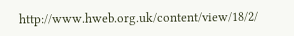http://www.hweb.org.uk/content/view/18/2/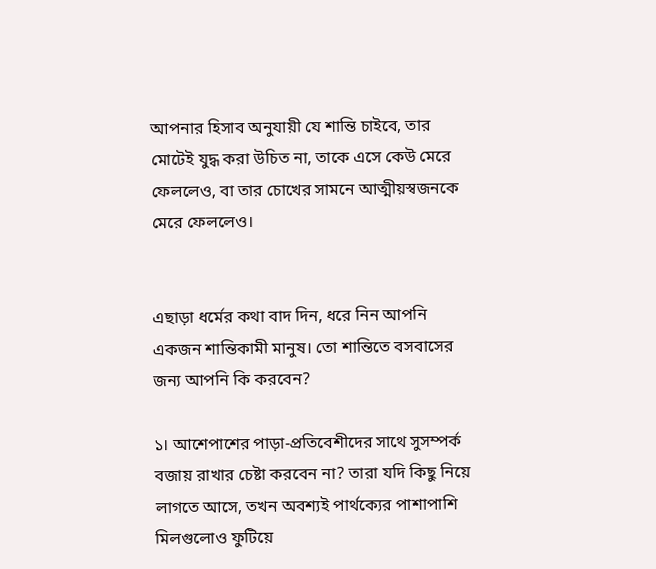আপনার হিসাব অনুযায়ী যে শান্তি চাইবে, তার মোটেই যুদ্ধ করা উচিত না, তাকে এসে কেউ মেরে ফেললেও, বা তার চোখের সামনে আত্মীয়স্বজনকে মেরে ফেললেও।


এছাড়া ধর্মের কথা বাদ দিন, ধরে নিন আপনি একজন শান্তিকামী মানুষ। তো শান্তিতে বসবাসের জন্য আপনি কি করবেন?

১। আশেপাশের পাড়া-প্রতিবেশীদের সাথে সুসম্পর্ক বজায় রাখার চেষ্টা করবেন না? তারা যদি কিছু নিয়ে লাগতে আসে, তখন অবশ্যই পার্থক্যের পাশাপাশি মিলগুলোও ফুটিয়ে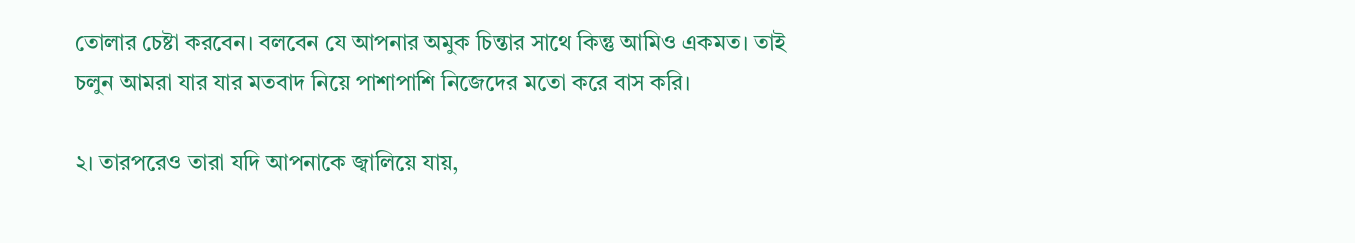তোলার চেষ্টা করবেন। বলবেন যে আপনার অমুক চিন্তার সাথে কিন্তু আমিও একমত। তাই চলুন আমরা যার যার মতবাদ নিয়ে পাশাপাশি নিজেদের মতো করে বাস করি।

২। তারপরেও তারা যদি আপনাকে জ্বালিয়ে যায়,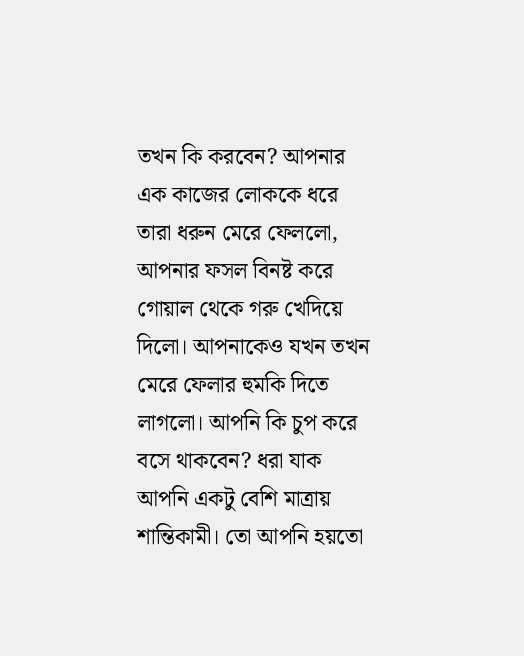তখন কি করবেন? আপনার এক কাজের লোককে ধরে তারা ধরুন মেরে ফেললো, আপনার ফসল বিনষ্ট করে গোয়াল থেকে গরু খেদিয়ে দিলো। আপনাকেও যখন তখন মেরে ফেলার হুমকি দিতে লাগলো। আপনি কি চুপ করে বসে থাকবেন? ধরা যাক আপনি একটু বেশি মাত্রায় শান্তিকামী। তো আপনি হয়তো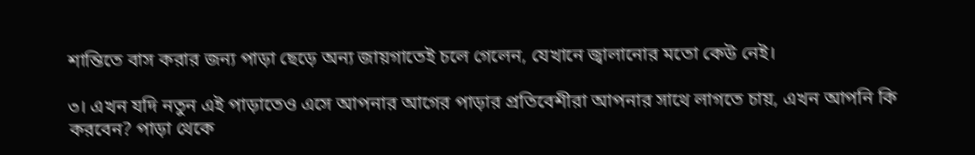শান্তিতে বাস করার জন্য পাড়া ছেড়ে অন্য জায়গাতেই চলে গেলেন, যেখানে জ্বালানোর মতো কেউ নেই।

৩। এখন যদি নতুন এই পাড়াতেও এসে আপনার আগের পাড়ার প্রতিবেশীরা আপনার সাথে লাগতে চায়, এখন আপনি কি করবেন? পাড়া থেকে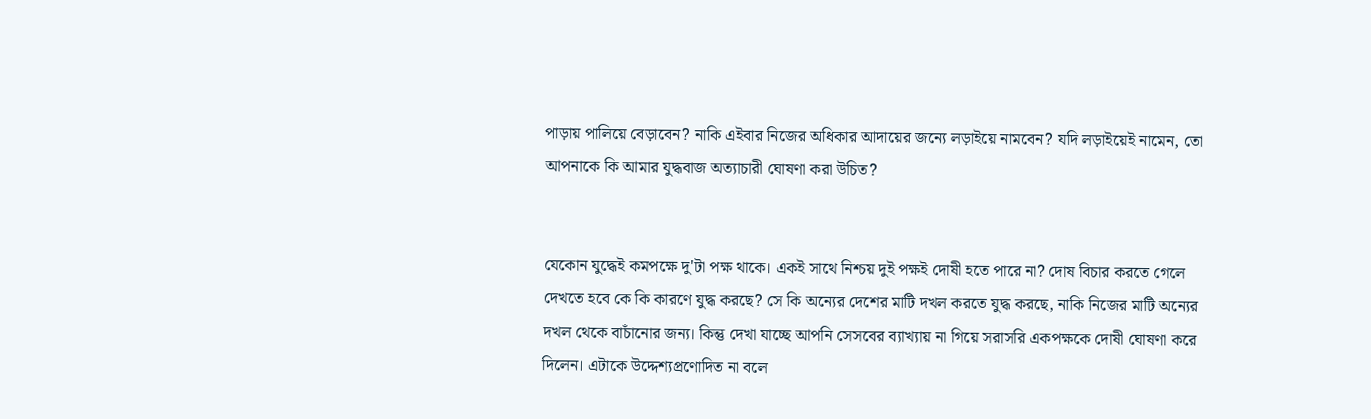পাড়ায় পালিয়ে বেড়াবেন? নাকি এইবার নিজের অধিকার আদায়ের জন্যে লড়াইয়ে নামবেন? যদি লড়াইয়েই নামেন, তো আপনাকে কি আমার যুদ্ধবাজ অত্যাচারী ঘোষণা করা উচিত?


যেকোন যুদ্ধেই কমপক্ষে দু'টা পক্ষ থাকে। একই সাথে নিশ্চয় দুই পক্ষই দোষী হতে পারে না? দোষ বিচার করতে গেলে দেখতে হবে কে কি কারণে যুদ্ধ করছে? সে কি অন্যের দেশের মাটি দখল করতে যুদ্ধ করছে, নাকি নিজের মাটি অন্যের দখল থেকে বাচাঁনোর জন্য। কিন্তু দেখা যাচ্ছে আপনি সেসবের ব্যাখ্যায় না গিয়ে সরাসরি একপক্ষকে দোষী ঘোষণা করে দিলেন। এটাকে উদ্দেশ্যপ্রণোদিত না বলে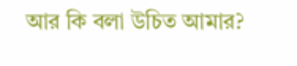আর কি বলা উচিত আমার?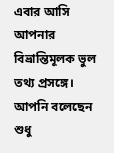এবার আসি আপনার বিভ্রান্তিমূলক ভুল তথ্য প্রসঙ্গে। আপনি বলেছেন শুধু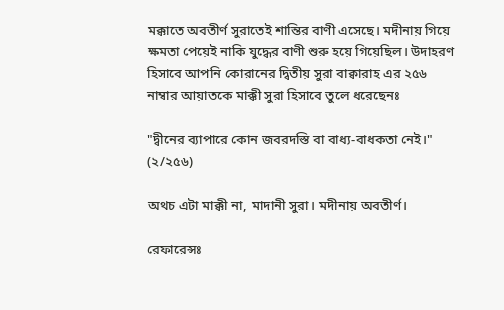মক্কাতে অবতীর্ণ সুরাতেই শান্তির বাণী এসেছে। মদীনায় গিয়ে ক্ষমতা পেয়েই নাকি যুদ্ধের বাণী শুরু হয়ে গিয়েছিল। উদাহরণ হিসাবে আপনি কোরানের দ্বিতীয় সুরা বাক্বারাহ এর ২৫৬ নাম্বার আয়াতকে মাক্কী সুরা হিসাবে তুলে ধরেছেনঃ

"দ্বীনের ব্যাপারে কোন জবরদস্তি বা বাধ্য-বাধকতা নেই।" (২/২৫৬)

অথচ এটা মাক্কী না, মাদানী সুরা। মদীনায় অবতীর্ণ।

রেফারেন্সঃ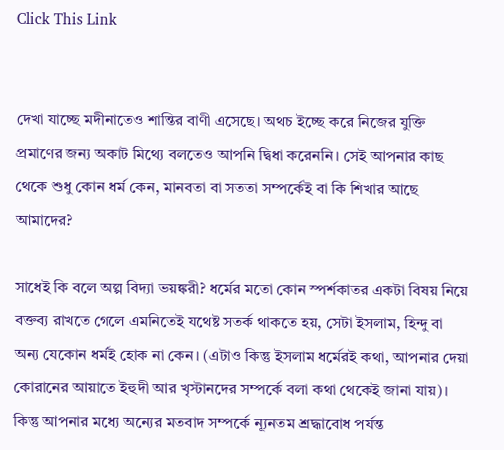Click This Link


দেখা যাচ্ছে মদীনাতেও শান্তির বাণী এসেছে। অথচ ইচ্ছে করে নিজের যুক্তি প্রমাণের জন্য অকাট মিথ্যে বলতেও আপনি দ্বিধা করেননি। সেই আপনার কাছ থেকে শুধু কোন ধর্ম কেন, মানবতা বা সততা সম্পর্কেই বা কি শিখার আছে আমাদের?

সাধেই কি বলে অল্প বিদ্যা ভয়ঙ্করী? ধর্মের মতো কোন স্পর্শকাতর একটা বিষয় নিয়ে বক্তব্য রাখতে গেলে এমনিতেই যথেষ্ট সতর্ক থাকতে হয়, সেটা ইসলাম, হিন্দু বা অন্য যেকোন ধর্মই হোক না কেন। (এটাও কিন্তু ইসলাম ধর্মেরই কথা, আপনার দেয়া কোরানের আয়াতে ইহুদী আর খৃস্টানদের সম্পর্কে বলা কথা থেকেই জানা যায়)। কিন্তু আপনার মধ্যে অন্যের মতবাদ সম্পর্কে ন্যূনতম শ্রদ্ধাবোধ পর্যন্ত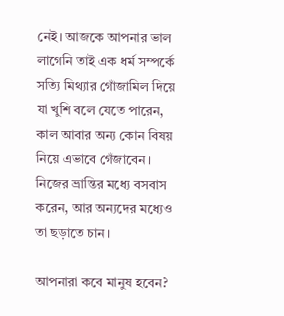নেই। আজকে আপনার ভাল লাগেনি তাই এক ধর্ম সম্পর্কে সত্যি মিথ্যার গোঁজামিল দিয়ে যা খুশি বলে যেতে পারেন, কাল আবার অন্য কোন বিষয় নিয়ে এভাবে গেঁজাবেন। নিজের ভ্রান্তির মধ্যে বসবাস করেন, আর অন্যদের মধ্যেও তা ছড়াতে চান।

আপনারা কবে মানুষ হবেন?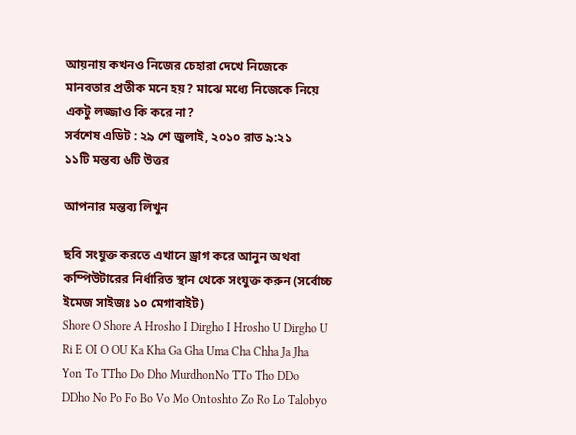আয়নায় কখনও নিজের চেহারা দেখে নিজেকে মানবতার প্রতীক মনে হয়? মাঝে মধ্যে নিজেকে নিয়ে একটু লজ্জাও কি করে না?
সর্বশেষ এডিট : ২৯ শে জুলাই, ২০১০ রাত ৯:২১
১১টি মন্তব্য ৬টি উত্তর

আপনার মন্তব্য লিখুন

ছবি সংযুক্ত করতে এখানে ড্রাগ করে আনুন অথবা কম্পিউটারের নির্ধারিত স্থান থেকে সংযুক্ত করুন (সর্বোচ্চ ইমেজ সাইজঃ ১০ মেগাবাইট)
Shore O Shore A Hrosho I Dirgho I Hrosho U Dirgho U Ri E OI O OU Ka Kha Ga Gha Uma Cha Chha Ja Jha Yon To TTho Do Dho MurdhonNo TTo Tho DDo DDho No Po Fo Bo Vo Mo Ontoshto Zo Ro Lo Talobyo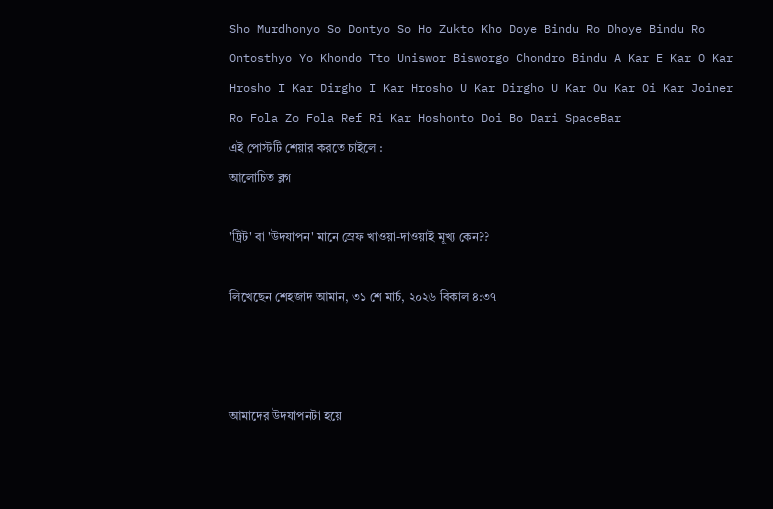Sho Murdhonyo So Dontyo So Ho Zukto Kho Doye Bindu Ro Dhoye Bindu Ro Ontosthyo Yo Khondo Tto Uniswor Bisworgo Chondro Bindu A Kar E Kar O Kar Hrosho I Kar Dirgho I Kar Hrosho U Kar Dirgho U Kar Ou Kar Oi Kar Joiner Ro Fola Zo Fola Ref Ri Kar Hoshonto Doi Bo Dari SpaceBar
এই পোস্টটি শেয়ার করতে চাইলে :
আলোচিত ব্লগ

'ট্রিট' বা 'উদযাপন' মানে স্রেফ খাওয়া-দাওয়াই মূখ্য কেন??

লিখেছেন শেহজাদ আমান, ৩১ শে মার্চ, ২০২৬ বিকাল ৪:৩৭



আমাদের উদযাপনটা হয়ে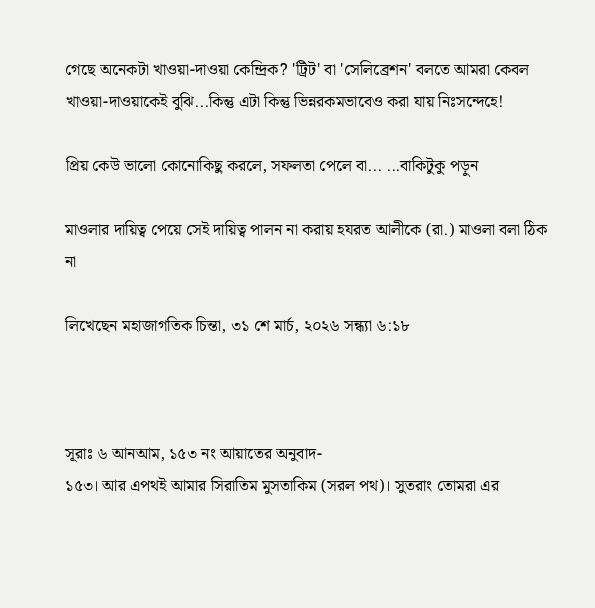গেছে অনেকটা খাওয়া-দাওয়া কেন্দ্রিক? 'ট্রিট' বা 'সেলিব্রেশন' বলতে আমরা কেবল খাওয়া-দাওয়াকেই বুঝি...কিন্তু এটা কিন্তু ভিন্নরকমভাবেও করা যায় নিঃসন্দেহে!

প্রিয় কেউ ভালো কোনোকিছু করলে, সফলতা পেলে বা... ...বাকিটুকু পড়ুন

মাওলার দায়িত্ব পেয়ে সেই দায়িত্ব পালন না করায় হযরত আলীকে (রা.) মাওলা বলা ঠিক না

লিখেছেন মহাজাগতিক চিন্তা, ৩১ শে মার্চ, ২০২৬ সন্ধ্যা ৬:১৮



সূরাঃ ৬ আনআম, ১৫৩ নং আয়াতের অনুবাদ-
১৫৩। আর এপথই আমার সিরাতিম মুসতাকিম (সরল পথ)। সুতরাং তোমরা এর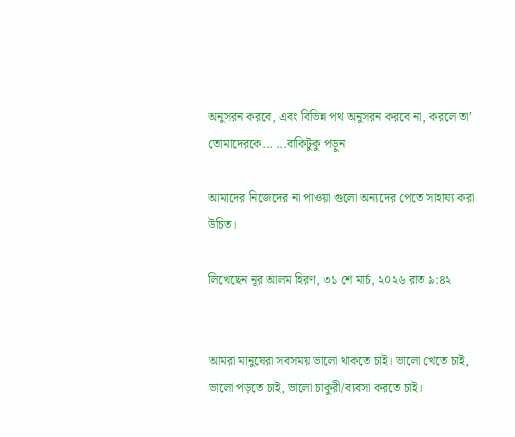অনুসরন করবে, এবং বিভিন্ন পথ অনুসরন করবে না, করলে তা’ তোমাদেরকে... ...বাকিটুকু পড়ুন

আমাদের নিজেদের না পাওয়া গুলো অন্যদের পেতে সাহায্য করা উচিত।

লিখেছেন নূর আলম হিরণ, ৩১ শে মার্চ, ২০২৬ রাত ৯:৪২


আমরা মানুষেরা সবসময় ভালো থাকতে চাই। ভালো খেতে চাই, ভালো পড়তে চাই, ভালো চাকুরী/ব্যবসা করতে চাই।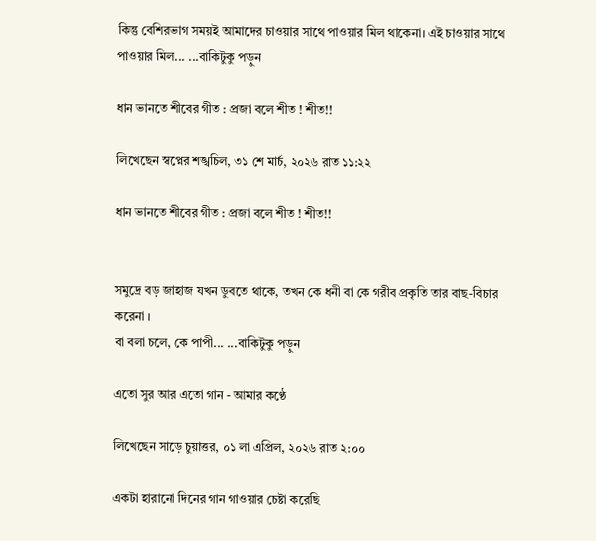কিন্তু বেশিরভাগ সময়ই আমাদের চাওয়ার সাথে পাওয়ার মিল থাকেনা। এই চাওয়ার সাথে পাওয়ার মিল... ...বাকিটুকু পড়ুন

ধান ভানতে শীবের গীত : প্রজা বলে শীত ! শীত!!

লিখেছেন স্বপ্নের শঙ্খচিল, ৩১ শে মার্চ, ২০২৬ রাত ১১:২২

ধান ভানতে শীবের গীত : প্রজা বলে শীত ! শীত!!


সমুদ্রে বড় জাহাজ যখন ডুবতে থাকে, তখন কে ধনী বা কে গরীব প্রকৃতি তার বাছ-বিচার করেনা ।
বা বলা চলে, কে পাপী... ...বাকিটুকু পড়ুন

এতো সুর আর এতো গান - আমার কণ্ঠে

লিখেছেন সাড়ে চুয়াত্তর, ০১ লা এপ্রিল, ২০২৬ রাত ২:০০

একটা হারানো দিনের গান গাওয়ার চেষ্টা করেছি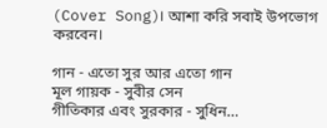(Cover Song)। আশা করি সবাই উপভোগ করবেন।

গান - এতো সুর আর এতো গান
মূল গায়ক - সুবীর সেন
গীতিকার এবং সুরকার - সুধিন...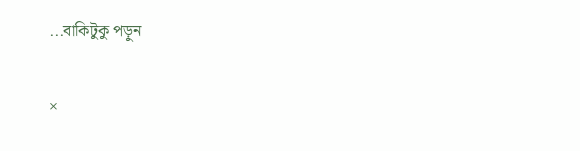...বাকিটুকু পড়ুন

×